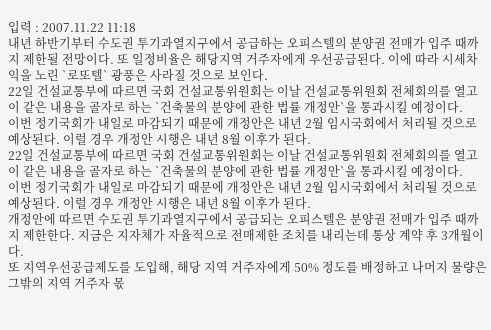입력 : 2007.11.22 11:18
내년 하반기부터 수도권 투기과열지구에서 공급하는 오피스텔의 분양권 전매가 입주 때까지 제한될 전망이다. 또 일정비율은 해당지역 거주자에게 우선공급된다. 이에 따라 시세차익을 노린 `로또텔` 광풍은 사라질 것으로 보인다.
22일 건설교통부에 따르면 국회 건설교통위원회는 이날 건설교통위원회 전체회의를 열고 이 같은 내용을 골자로 하는 `건축물의 분양에 관한 법률 개정안`을 통과시킬 예정이다.
이번 정기국회가 내일로 마감되기 때문에 개정안은 내년 2월 임시국회에서 처리될 것으로 예상된다. 이럴 경우 개정안 시행은 내년 8월 이후가 된다.
22일 건설교통부에 따르면 국회 건설교통위원회는 이날 건설교통위원회 전체회의를 열고 이 같은 내용을 골자로 하는 `건축물의 분양에 관한 법률 개정안`을 통과시킬 예정이다.
이번 정기국회가 내일로 마감되기 때문에 개정안은 내년 2월 임시국회에서 처리될 것으로 예상된다. 이럴 경우 개정안 시행은 내년 8월 이후가 된다.
개정안에 따르면 수도권 투기과열지구에서 공급되는 오피스텔은 분양권 전매가 입주 때까지 제한한다. 지금은 지자체가 자율적으로 전매제한 조치를 내리는데 통상 계약 후 3개월이다.
또 지역우선공급제도를 도입해, 해당 지역 거주자에게 50% 정도를 배정하고 나머지 물량은 그밖의 지역 거주자 몫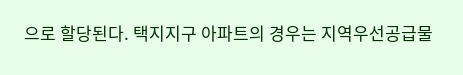으로 할당된다. 택지지구 아파트의 경우는 지역우선공급물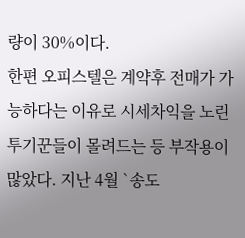량이 30%이다.
한편 오피스텔은 계약후 전매가 가능하다는 이유로 시세차익을 노린 투기꾼들이 몰려드는 등 부작용이 많았다. 지난 4월 `송도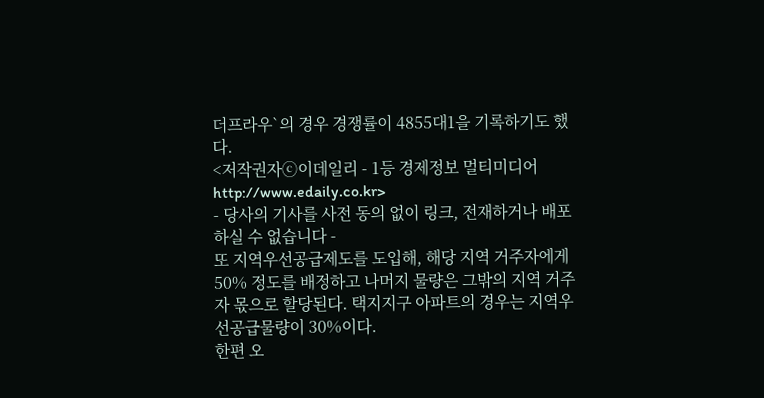더프라우`의 경우 경쟁률이 4855대1을 기록하기도 했다.
<저작권자ⓒ이데일리 - 1등 경제정보 멀티미디어 http://www.edaily.co.kr>
- 당사의 기사를 사전 동의 없이 링크, 전재하거나 배포하실 수 없습니다 -
또 지역우선공급제도를 도입해, 해당 지역 거주자에게 50% 정도를 배정하고 나머지 물량은 그밖의 지역 거주자 몫으로 할당된다. 택지지구 아파트의 경우는 지역우선공급물량이 30%이다.
한편 오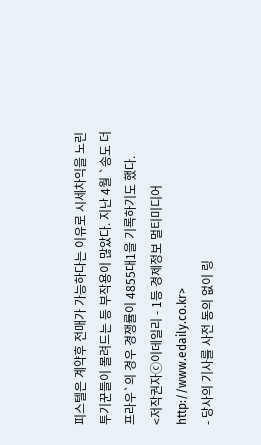피스텔은 계약후 전매가 가능하다는 이유로 시세차익을 노린 투기꾼들이 몰려드는 등 부작용이 많았다. 지난 4월 `송도 더프라우`의 경우 경쟁률이 4855대1을 기록하기도 했다.
<저작권자ⓒ이데일리 - 1등 경제정보 멀티미디어 http://www.edaily.co.kr>
- 당사의 기사를 사전 동의 없이 링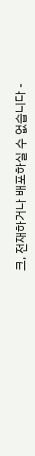크, 전재하거나 배포하실 수 없습니다 -